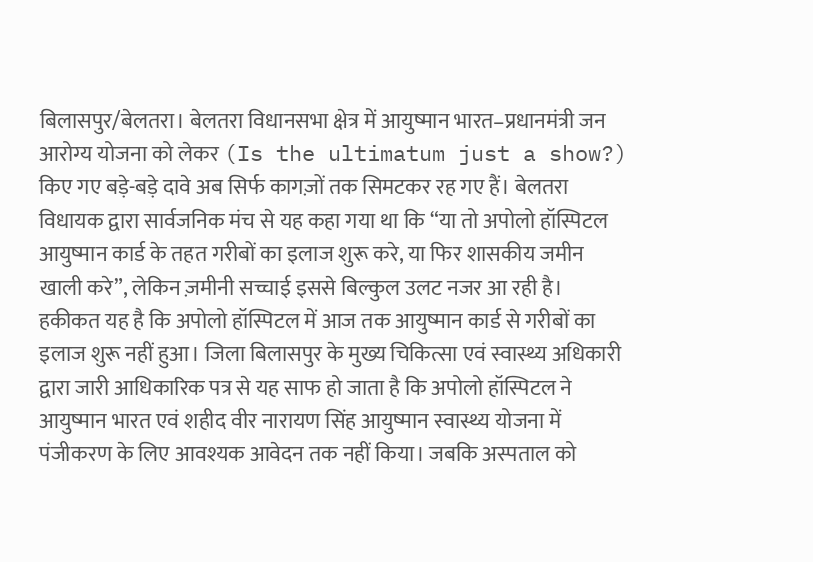बिलासपुर/बेलतरा। बेलतरा विधानसभा क्षेत्र में आयुष्मान भारत–प्रधानमंत्री जन आरोग्य योजना को लेकर (Is the ultimatum just a show?) किए गए बड़े-बड़े दावे अब सिर्फ कागज़ों तक सिमटकर रह गए हैं। बेलतरा विधायक द्वारा सार्वजनिक मंच से यह कहा गया था कि “या तो अपोलो हॉस्पिटल आयुष्मान कार्ड के तहत गरीबों का इलाज शुरू करे, या फिर शासकीय जमीन खाली करे”, लेकिन ज़मीनी सच्चाई इससे बिल्कुल उलट नजर आ रही है।
हकीकत यह है कि अपोलो हॉस्पिटल में आज तक आयुष्मान कार्ड से गरीबों का इलाज शुरू नहीं हुआ। जिला बिलासपुर के मुख्य चिकित्सा एवं स्वास्थ्य अधिकारी द्वारा जारी आधिकारिक पत्र से यह साफ हो जाता है कि अपोलो हॉस्पिटल ने आयुष्मान भारत एवं शहीद वीर नारायण सिंह आयुष्मान स्वास्थ्य योजना में पंजीकरण के लिए आवश्यक आवेदन तक नहीं किया। जबकि अस्पताल को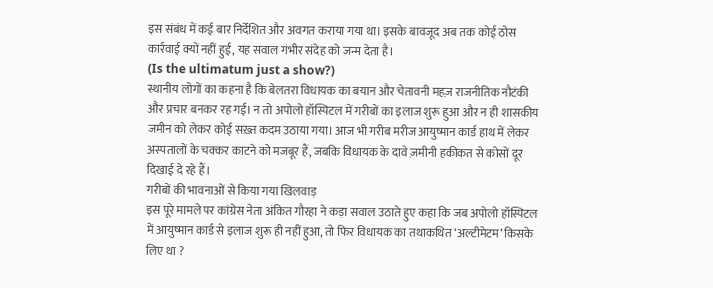इस संबंध में कई बार निर्देशित और अवगत कराया गया था। इसके बावजूद अब तक कोई ठोस कार्रवाई क्यों नहीं हुई, यह सवाल गंभीर संदेह को जन्म देता है।
(Is the ultimatum just a show?)
स्थानीय लोगों का कहना है कि बेलतरा विधायक का बयान और चेतावनी महज़ राजनीतिक नौटंकी और प्रचार बनकर रह गई। न तो अपोलो हॉस्पिटल में गरीबों का इलाज शुरू हुआ और न ही शासकीय जमीन को लेकर कोई सख़्त कदम उठाया गया। आज भी गरीब मरीज आयुष्मान कार्ड हाथ में लेकर अस्पतालों के चक्कर काटने को मजबूर हैं, जबकि विधायक के दावे ज़मीनी हकीकत से कोसों दूर दिखाई दे रहे हैं।
गरीबों की भावनाओं से किया गया खिलवाड़
इस पूरे मामले पर कांग्रेस नेता अंकित गौरहा ने कड़ा सवाल उठाते हुए कहा कि जब अपोलो हॉस्पिटल में आयुष्मान कार्ड से इलाज शुरू ही नहीं हुआ, तो फिर विधायक का तथाकथित ‘अल्टीमेटम’ किसके लिए था ?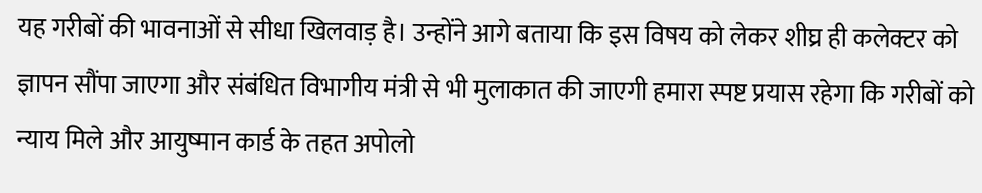यह गरीबों की भावनाओं से सीधा खिलवाड़ है। उन्होंने आगे बताया कि इस विषय को लेकर शीघ्र ही कलेक्टर को ज्ञापन सौंपा जाएगा और संबंधित विभागीय मंत्री से भी मुलाकात की जाएगी हमारा स्पष्ट प्रयास रहेगा कि गरीबों को न्याय मिले और आयुष्मान कार्ड के तहत अपोलो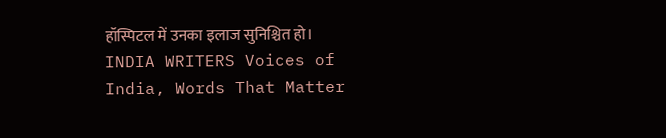हॉस्पिटल में उनका इलाज सुनिश्चित हो।
INDIA WRITERS Voices of India, Words That Matter